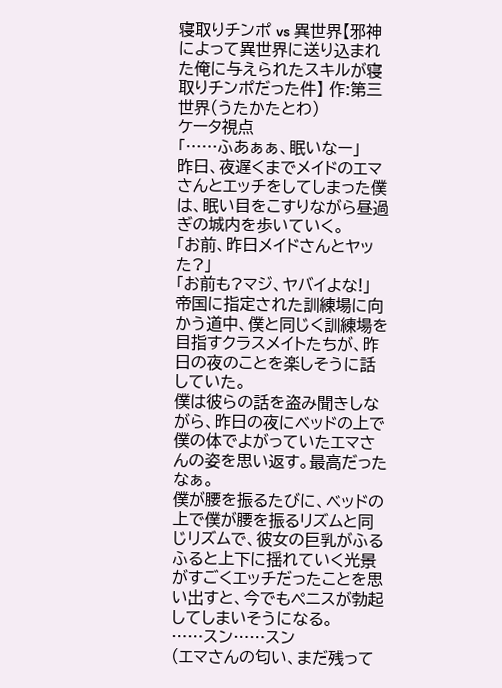寝取りチンポ vs 異世界【邪神によって異世界に送り込まれた俺に与えられたスキルが寝取りチンポだった件】 作:第三世界(うたかたとわ)
ケータ視点
「……ふあぁぁ、眠いなー」
昨日、夜遅くまでメイドのエマさんとエッチをしてしまった僕は、眠い目をこすりながら昼過ぎの城内を歩いていく。
「お前、昨日メイドさんとヤッた?」
「お前も?マジ、ヤバイよな!」
帝国に指定された訓練場に向かう道中、僕と同じく訓練場を目指すクラスメイトたちが、昨日の夜のことを楽しそうに話していた。
僕は彼らの話を盗み聞きしながら、昨日の夜にベッドの上で僕の体でよがっていたエマさんの姿を思い返す。最高だったなぁ。
僕が腰を振るたびに、ベッドの上で僕が腰を振るリズムと同じリズムで、彼女の巨乳がふるふると上下に揺れていく光景がすごくエッチだったことを思い出すと、今でもペニスが勃起してしまいそうになる。
……スン……スン
(エマさんの匂い、まだ残って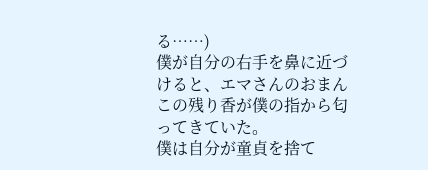る……)
僕が自分の右手を鼻に近づけると、エマさんのおまんこの残り香が僕の指から匂ってきていた。
僕は自分が童貞を捨て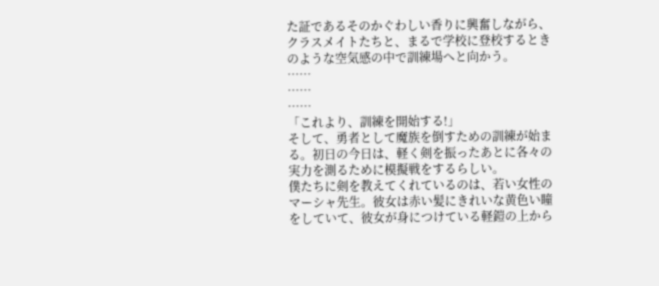た証であるそのかぐわしい香りに興奮しながら、クラスメイトたちと、まるで学校に登校するときのような空気感の中で訓練場へと向かう。
……
……
……
「これより、訓練を開始する!」
そして、勇者として魔族を倒すための訓練が始まる。初日の今日は、軽く剣を振ったあとに各々の実力を測るために模擬戦をするらしい。
僕たちに剣を教えてくれているのは、若い女性のマーシャ先生。彼女は赤い髪にきれいな黄色い瞳をしていて、彼女が身につけている軽鎧の上から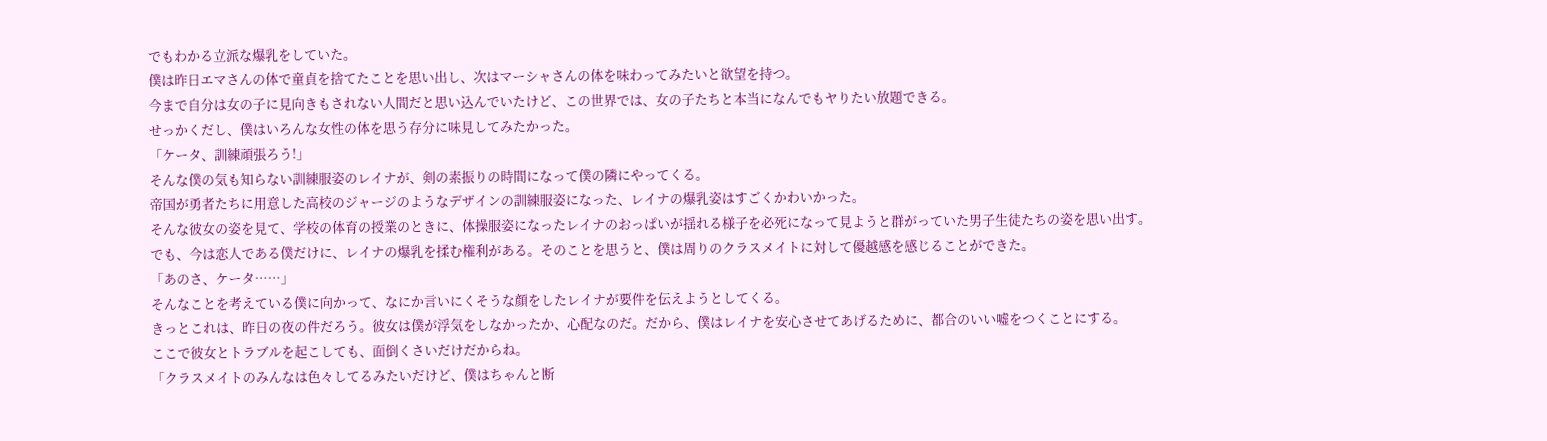でもわかる立派な爆乳をしていた。
僕は昨日エマさんの体で童貞を捨てたことを思い出し、次はマーシャさんの体を味わってみたいと欲望を持つ。
今まで自分は女の子に見向きもされない人間だと思い込んでいたけど、この世界では、女の子たちと本当になんでもヤりたい放題できる。
せっかくだし、僕はいろんな女性の体を思う存分に味見してみたかった。
「ケータ、訓練頑張ろう!」
そんな僕の気も知らない訓練服姿のレイナが、剣の素振りの時間になって僕の隣にやってくる。
帝国が勇者たちに用意した高校のジャージのようなデザインの訓練服姿になった、レイナの爆乳姿はすごくかわいかった。
そんな彼女の姿を見て、学校の体育の授業のときに、体操服姿になったレイナのおっぱいが揺れる様子を必死になって見ようと群がっていた男子生徒たちの姿を思い出す。
でも、今は恋人である僕だけに、レイナの爆乳を揉む権利がある。そのことを思うと、僕は周りのクラスメイトに対して優越感を感じることができた。
「あのさ、ケータ……」
そんなことを考えている僕に向かって、なにか言いにくそうな顔をしたレイナが要件を伝えようとしてくる。
きっとこれは、昨日の夜の件だろう。彼女は僕が浮気をしなかったか、心配なのだ。だから、僕はレイナを安心させてあげるために、都合のいい嘘をつくことにする。
ここで彼女とトラブルを起こしても、面倒くさいだけだからね。
「クラスメイトのみんなは色々してるみたいだけど、僕はちゃんと断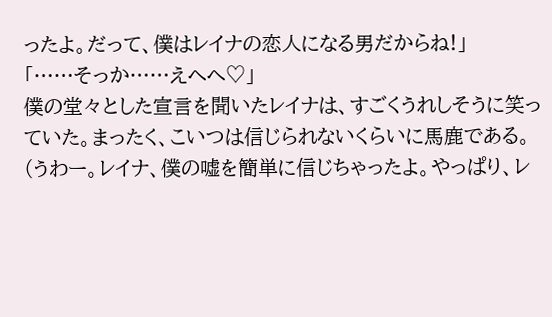ったよ。だって、僕はレイナの恋人になる男だからね!」
「……そっか……えへへ♡」
僕の堂々とした宣言を聞いたレイナは、すごくうれしそうに笑っていた。まったく、こいつは信じられないくらいに馬鹿である。
(うわー。レイナ、僕の嘘を簡単に信じちゃったよ。やっぱり、レ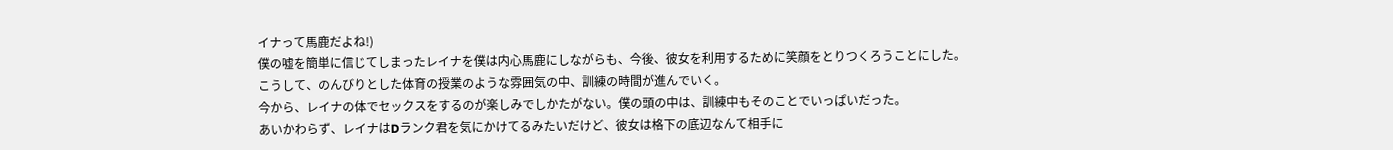イナって馬鹿だよね!)
僕の嘘を簡単に信じてしまったレイナを僕は内心馬鹿にしながらも、今後、彼女を利用するために笑顔をとりつくろうことにした。
こうして、のんびりとした体育の授業のような雰囲気の中、訓練の時間が進んでいく。
今から、レイナの体でセックスをするのが楽しみでしかたがない。僕の頭の中は、訓練中もそのことでいっぱいだった。
あいかわらず、レイナはDランク君を気にかけてるみたいだけど、彼女は格下の底辺なんて相手に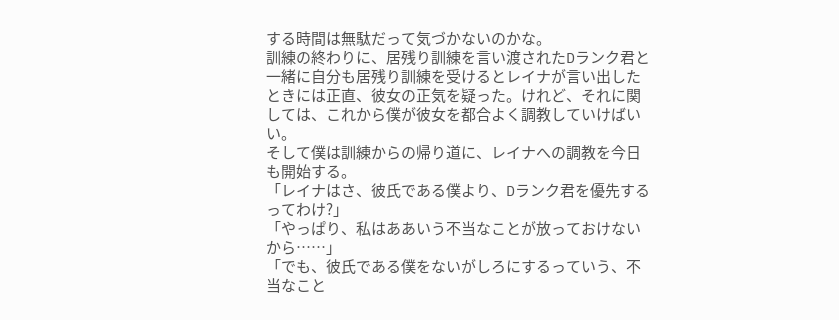する時間は無駄だって気づかないのかな。
訓練の終わりに、居残り訓練を言い渡されたDランク君と一緒に自分も居残り訓練を受けるとレイナが言い出したときには正直、彼女の正気を疑った。けれど、それに関しては、これから僕が彼女を都合よく調教していけばいい。
そして僕は訓練からの帰り道に、レイナへの調教を今日も開始する。
「レイナはさ、彼氏である僕より、Dランク君を優先するってわけ?」
「やっぱり、私はああいう不当なことが放っておけないから……」
「でも、彼氏である僕をないがしろにするっていう、不当なこと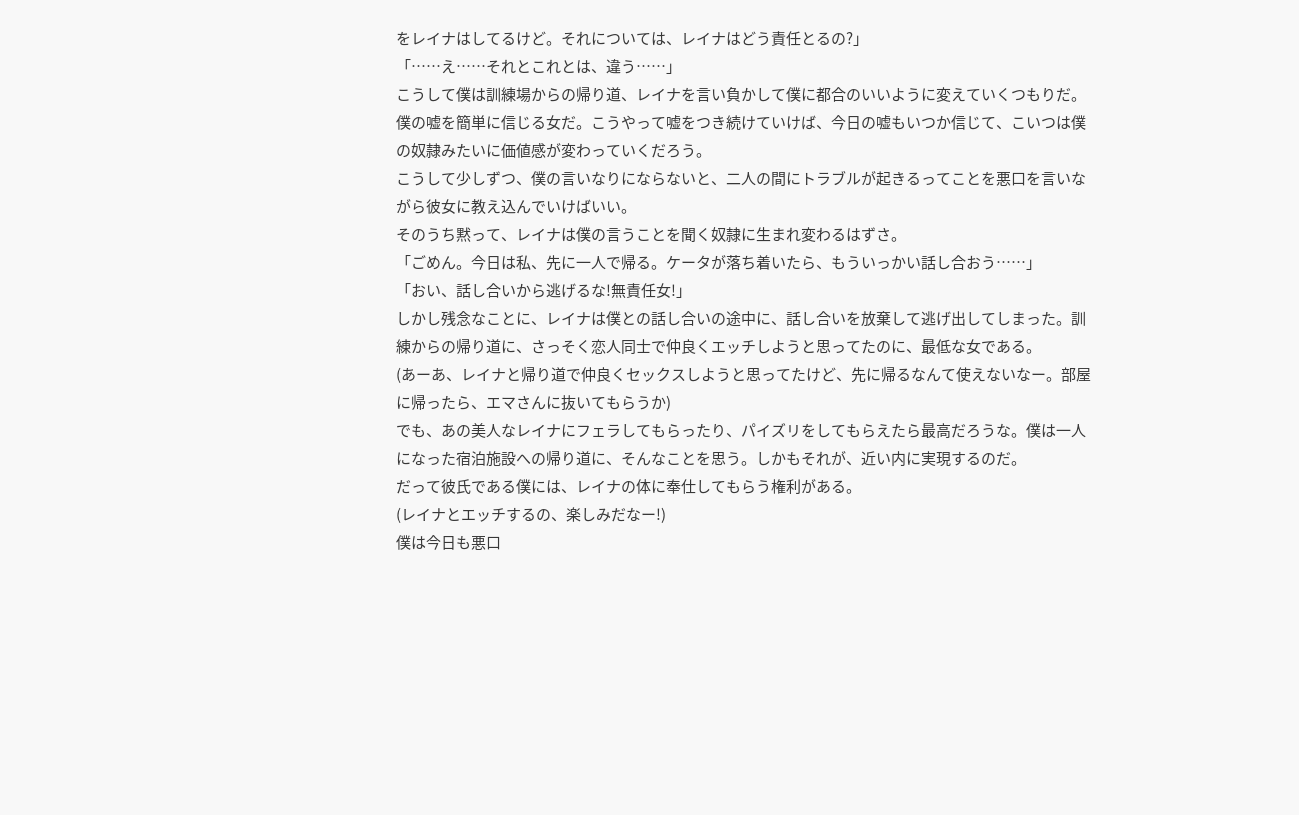をレイナはしてるけど。それについては、レイナはどう責任とるの?」
「……え……それとこれとは、違う……」
こうして僕は訓練場からの帰り道、レイナを言い負かして僕に都合のいいように変えていくつもりだ。
僕の嘘を簡単に信じる女だ。こうやって嘘をつき続けていけば、今日の嘘もいつか信じて、こいつは僕の奴隷みたいに価値感が変わっていくだろう。
こうして少しずつ、僕の言いなりにならないと、二人の間にトラブルが起きるってことを悪口を言いながら彼女に教え込んでいけばいい。
そのうち黙って、レイナは僕の言うことを聞く奴隷に生まれ変わるはずさ。
「ごめん。今日は私、先に一人で帰る。ケータが落ち着いたら、もういっかい話し合おう……」
「おい、話し合いから逃げるな!無責任女!」
しかし残念なことに、レイナは僕との話し合いの途中に、話し合いを放棄して逃げ出してしまった。訓練からの帰り道に、さっそく恋人同士で仲良くエッチしようと思ってたのに、最低な女である。
(あーあ、レイナと帰り道で仲良くセックスしようと思ってたけど、先に帰るなんて使えないなー。部屋に帰ったら、エマさんに抜いてもらうか)
でも、あの美人なレイナにフェラしてもらったり、パイズリをしてもらえたら最高だろうな。僕は一人になった宿泊施設への帰り道に、そんなことを思う。しかもそれが、近い内に実現するのだ。
だって彼氏である僕には、レイナの体に奉仕してもらう権利がある。
(レイナとエッチするの、楽しみだなー!)
僕は今日も悪口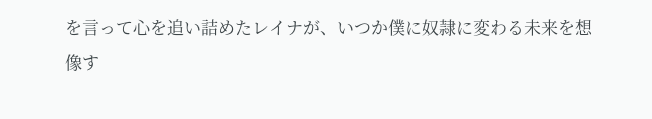を言って心を追い詰めたレイナが、いつか僕に奴隷に変わる未来を想像す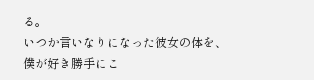る。
いつか言いなりになった彼女の体を、僕が好き勝手にこ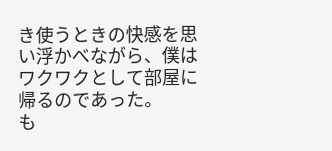き使うときの快感を思い浮かべながら、僕はワクワクとして部屋に帰るのであった。
も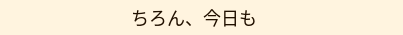ちろん、今日も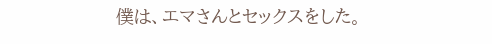僕は、エマさんとセックスをした。